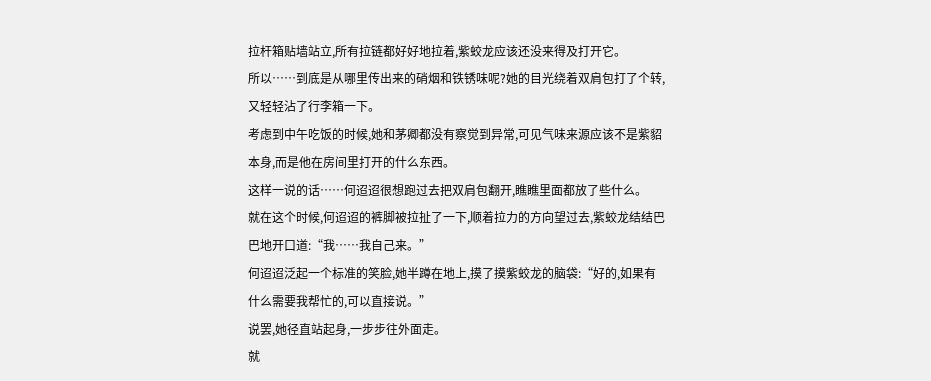拉杆箱贴墙站立,所有拉链都好好地拉着,紫蛟龙应该还没来得及打开它。
所以……到底是从哪里传出来的硝烟和铁锈味呢?她的目光绕着双肩包打了个转,又轻轻沾了行李箱一下。
考虑到中午吃饭的时候,她和茅卿都没有察觉到异常,可见气味来源应该不是紫貂本身,而是他在房间里打开的什么东西。
这样一说的话……何迢迢很想跑过去把双肩包翻开,瞧瞧里面都放了些什么。
就在这个时候,何迢迢的裤脚被拉扯了一下,顺着拉力的方向望过去,紫蛟龙结结巴巴地开口道:“我……我自己来。”
何迢迢泛起一个标准的笑脸,她半蹲在地上,摸了摸紫蛟龙的脑袋:“好的,如果有什么需要我帮忙的,可以直接说。”
说罢,她径直站起身,一步步往外面走。
就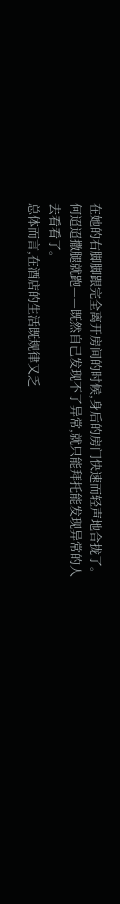在她的右脚脚跟完全离开房间的时候,身后的房门快速而轻声地合拢了。
何迢迢撒腿就跑——既然自己发现不了异常,就只能拜托能发现异常的人去看看了。
总体而言,在酒店的生活既规律又乏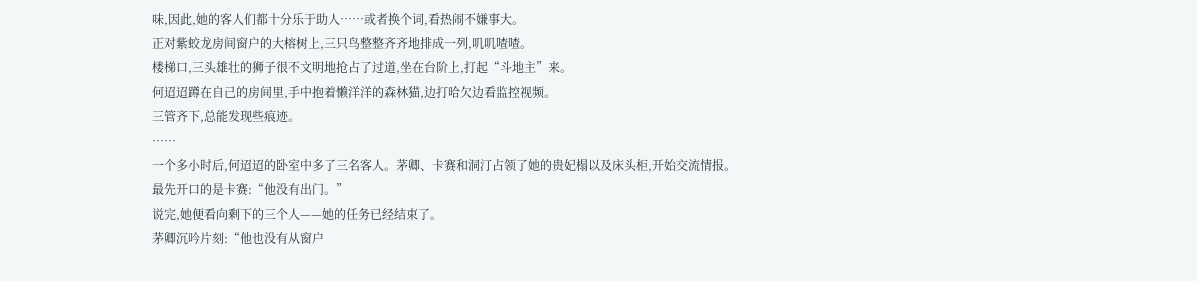味,因此,她的客人们都十分乐于助人……或者换个词,看热闹不嫌事大。
正对紫蛟龙房间窗户的大榕树上,三只鸟整整齐齐地排成一列,叽叽喳喳。
楼梯口,三头雄壮的狮子很不文明地抢占了过道,坐在台阶上,打起“斗地主”来。
何迢迢蹲在自己的房间里,手中抱着懒洋洋的森林猫,边打哈欠边看监控视频。
三管齐下,总能发现些痕迹。
……
一个多小时后,何迢迢的卧室中多了三名客人。茅卿、卡赛和洞汀占领了她的贵妃榻以及床头柜,开始交流情报。
最先开口的是卡赛:“他没有出门。”
说完,她便看向剩下的三个人——她的任务已经结束了。
茅卿沉吟片刻:“他也没有从窗户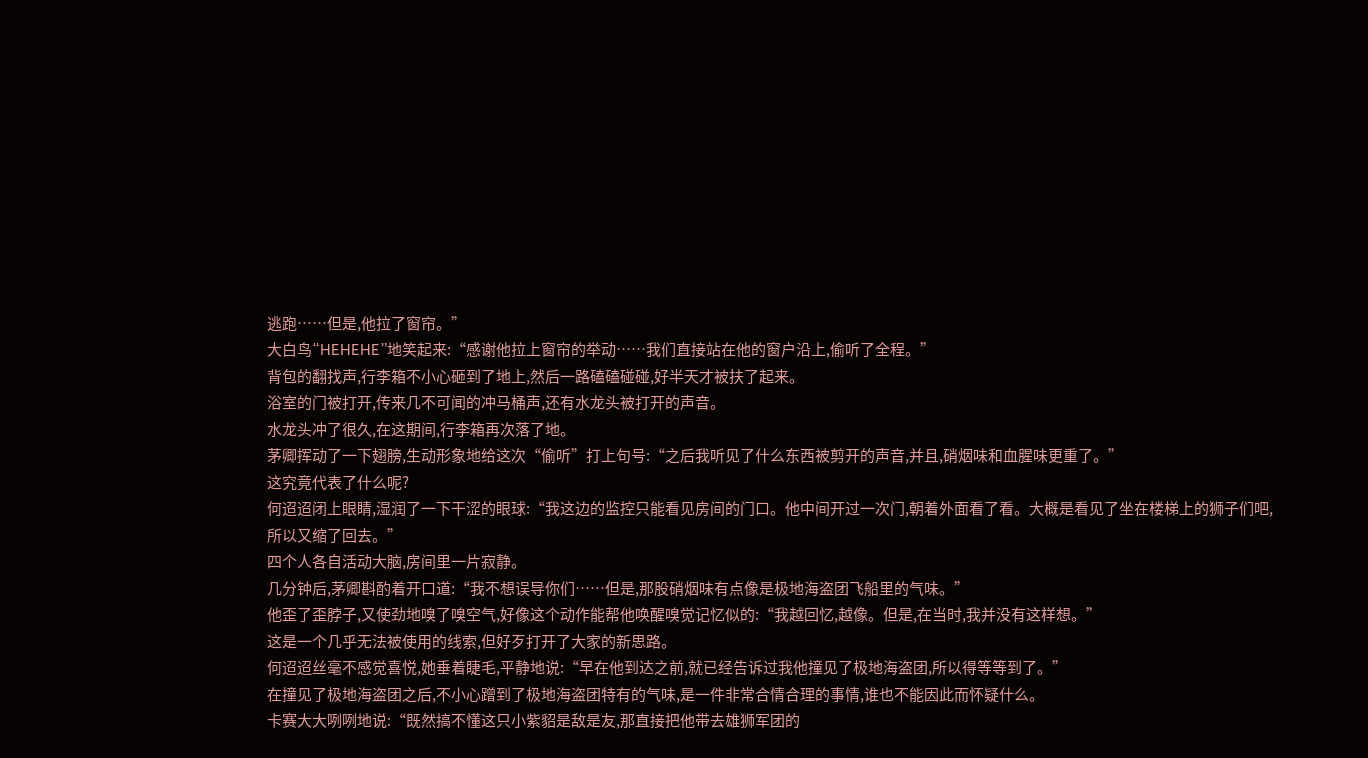逃跑……但是,他拉了窗帘。”
大白鸟“HEHEHE”地笑起来:“感谢他拉上窗帘的举动……我们直接站在他的窗户沿上,偷听了全程。”
背包的翻找声,行李箱不小心砸到了地上,然后一路磕磕碰碰,好半天才被扶了起来。
浴室的门被打开,传来几不可闻的冲马桶声,还有水龙头被打开的声音。
水龙头冲了很久,在这期间,行李箱再次落了地。
茅卿挥动了一下翅膀,生动形象地给这次“偷听”打上句号:“之后我听见了什么东西被剪开的声音,并且,硝烟味和血腥味更重了。”
这究竟代表了什么呢?
何迢迢闭上眼睛,湿润了一下干涩的眼球:“我这边的监控只能看见房间的门口。他中间开过一次门,朝着外面看了看。大概是看见了坐在楼梯上的狮子们吧,所以又缩了回去。”
四个人各自活动大脑,房间里一片寂静。
几分钟后,茅卿斟酌着开口道:“我不想误导你们……但是,那股硝烟味有点像是极地海盗团飞船里的气味。”
他歪了歪脖子,又使劲地嗅了嗅空气,好像这个动作能帮他唤醒嗅觉记忆似的:“我越回忆,越像。但是,在当时,我并没有这样想。”
这是一个几乎无法被使用的线索,但好歹打开了大家的新思路。
何迢迢丝毫不感觉喜悦,她垂着睫毛,平静地说:“早在他到达之前,就已经告诉过我他撞见了极地海盗团,所以得等等到了。”
在撞见了极地海盗团之后,不小心蹭到了极地海盗团特有的气味,是一件非常合情合理的事情,谁也不能因此而怀疑什么。
卡赛大大咧咧地说:“既然搞不懂这只小紫貂是敌是友,那直接把他带去雄狮军团的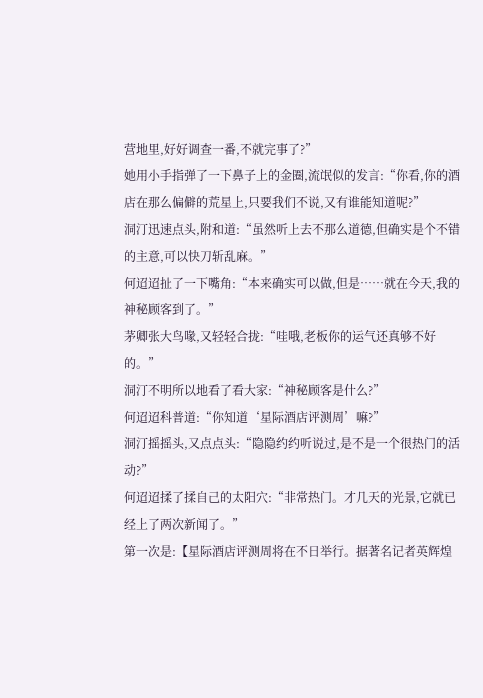营地里,好好调查一番,不就完事了?”
她用小手指弹了一下鼻子上的金圈,流氓似的发言:“你看,你的酒店在那么偏僻的荒星上,只要我们不说,又有谁能知道呢?”
洞汀迅速点头,附和道:“虽然听上去不那么道德,但确实是个不错的主意,可以快刀斩乱麻。”
何迢迢扯了一下嘴角:“本来确实可以做,但是……就在今天,我的神秘顾客到了。”
茅卿张大鸟喙,又轻轻合拢:“哇哦,老板你的运气还真够不好的。”
洞汀不明所以地看了看大家:“神秘顾客是什么?”
何迢迢科普道:“你知道‘星际酒店评测周’嘛?”
洞汀摇摇头,又点点头:“隐隐约约听说过,是不是一个很热门的活动?”
何迢迢揉了揉自己的太阳穴:“非常热门。才几天的光景,它就已经上了两次新闻了。”
第一次是:【星际酒店评测周将在不日举行。据著名记者英辉煌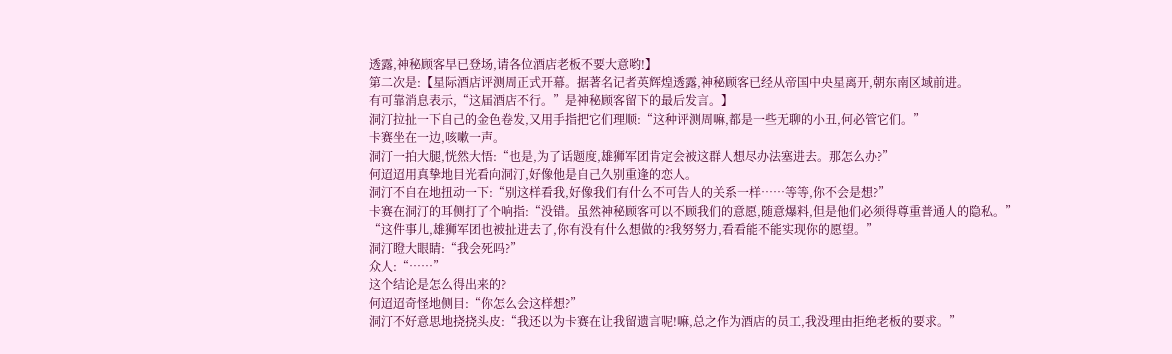透露,神秘顾客早已登场,请各位酒店老板不要大意哟!】
第二次是:【星际酒店评测周正式开幕。据著名记者英辉煌透露,神秘顾客已经从帝国中央星离开,朝东南区域前进。
有可靠消息表示,“这届酒店不行。”是神秘顾客留下的最后发言。】
洞汀拉扯一下自己的金色卷发,又用手指把它们理顺:“这种评测周嘛,都是一些无聊的小丑,何必管它们。”
卡赛坐在一边,咳嗽一声。
洞汀一拍大腿,恍然大悟:“也是,为了话题度,雄狮军团肯定会被这群人想尽办法塞进去。那怎么办?”
何迢迢用真挚地目光看向洞汀,好像他是自己久别重逢的恋人。
洞汀不自在地扭动一下:“别这样看我,好像我们有什么不可告人的关系一样……等等,你不会是想?”
卡赛在洞汀的耳侧打了个响指:“没错。虽然神秘顾客可以不顾我们的意愿,随意爆料,但是他们必须得尊重普通人的隐私。”
“这件事儿,雄狮军团也被扯进去了,你有没有什么想做的?我努努力,看看能不能实现你的愿望。”
洞汀瞪大眼睛:“我会死吗?”
众人:“……”
这个结论是怎么得出来的?
何迢迢奇怪地侧目:“你怎么会这样想?”
洞汀不好意思地挠挠头皮:“我还以为卡赛在让我留遗言呢!嘛,总之作为酒店的员工,我没理由拒绝老板的要求。”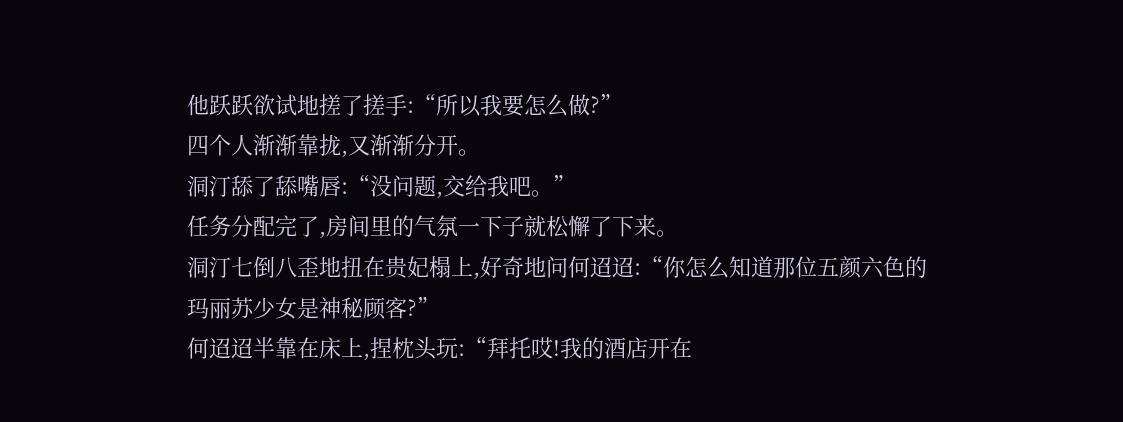他跃跃欲试地搓了搓手:“所以我要怎么做?”
四个人渐渐靠拢,又渐渐分开。
洞汀舔了舔嘴唇:“没问题,交给我吧。”
任务分配完了,房间里的气氛一下子就松懈了下来。
洞汀七倒八歪地扭在贵妃榻上,好奇地问何迢迢:“你怎么知道那位五颜六色的玛丽苏少女是神秘顾客?”
何迢迢半靠在床上,捏枕头玩:“拜托哎!我的酒店开在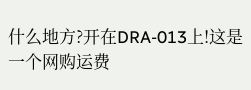什么地方?开在DRA-013上!这是一个网购运费